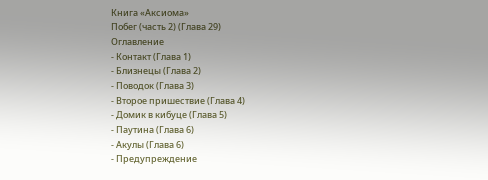Книга «Аксиома»
Побег (часть 2) (Глава 29)
Оглавление
- Контакт (Глава 1)
- Близнецы (Глава 2)
- Поводок (Глава 3)
- Второе пришествие (Глава 4)
- Домик в кибуце (Глава 5)
- Паутина (Глава 6)
- Акулы (Глава 6)
- Предупреждение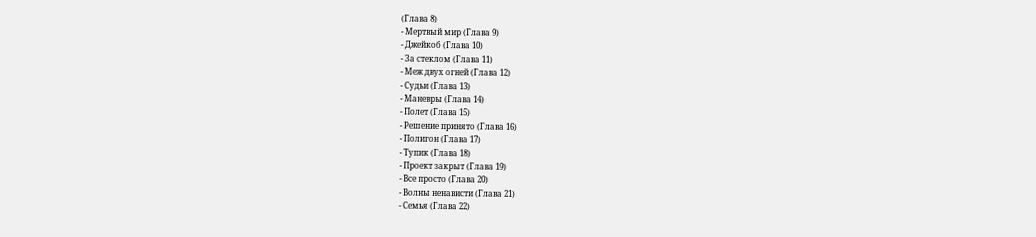(Глава 8)
- Мертвый мир (Глава 9)
- Джейкоб (Глава 10)
- За стеклом (Глава 11)
- Меж двух огней (Глава 12)
- Судьи (Глава 13)
- Маневры (Глава 14)
- Полет (Глава 15)
- Решение принято (Глава 16)
- Полигон (Глава 17)
- Тупик (Глава 18)
- Проект закрыт (Глава 19)
- Все просто (Глава 20)
- Волны ненависти (Глава 21)
- Семья (Глава 22)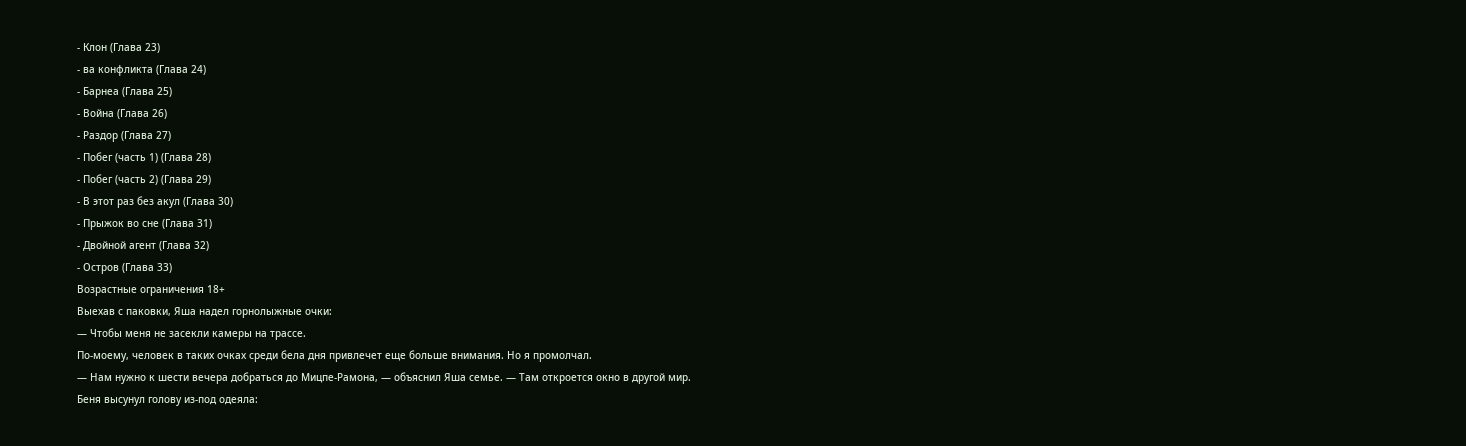- Клон (Глава 23)
- ва конфликта (Глава 24)
- Барнеа (Глава 25)
- Война (Глава 26)
- Раздор (Глава 27)
- Побег (часть 1) (Глава 28)
- Побег (часть 2) (Глава 29)
- В этот раз без акул (Глава 30)
- Прыжок во сне (Глава 31)
- Двойной агент (Глава 32)
- Остров (Глава 33)
Возрастные ограничения 18+
Выехав с паковки, Яша надел горнолыжные очки:
— Чтобы меня не засекли камеры на трассе.
По-моему, человек в таких очках среди бела дня привлечет еще больше внимания. Но я промолчал.
— Нам нужно к шести вечера добраться до Мицпе-Рамона, — объяснил Яша семье. — Там откроется окно в другой мир.
Беня высунул голову из-под одеяла: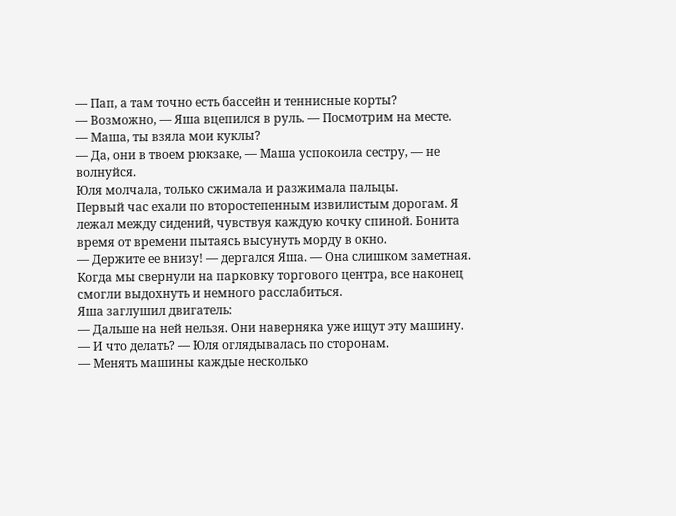— Пап, а там точно есть бассейн и теннисные корты?
— Возможно, — Яша вцепился в руль. — Посмотрим на месте.
— Маша, ты взяла мои куклы?
— Да, они в твоем рюкзаке, — Маша успокоила сестру, — не волнуйся.
Юля молчала, только сжимала и разжимала пальцы.
Первый час ехали по второстепенным извилистым дорогам. Я лежал между сидений, чувствуя каждую кочку спиной. Бонита время от времени пытаясь высунуть морду в окно.
— Держите ее внизу! — дергался Яша. — Она слишком заметная.
Когда мы свернули на парковку торгового центра, все наконец смогли выдохнуть и немного расслабиться.
Яша заглушил двигатель:
— Дальше на ней нельзя. Они наверняка уже ищут эту машину.
— И что делать? — Юля оглядывалась по сторонам.
— Менять машины каждые несколько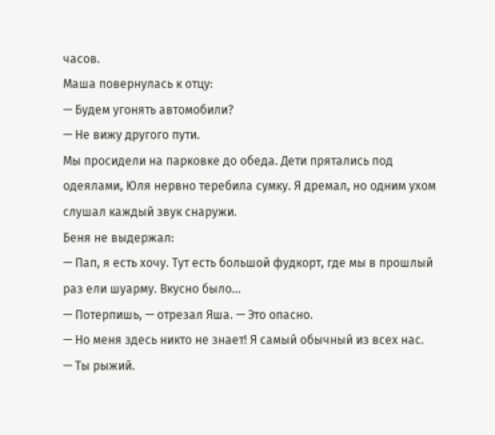часов.
Маша повернулась к отцу:
— Будем угонять автомобили?
— Не вижу другого пути.
Мы просидели на парковке до обеда. Дети прятались под одеялами, Юля нервно теребила сумку. Я дремал, но одним ухом слушал каждый звук снаружи.
Беня не выдержал:
— Пап, я есть хочу. Тут есть большой фудкорт, где мы в прошлый раз ели шуарму. Вкусно было…
— Потерпишь, — отрезал Яша. — Это опасно.
— Но меня здесь никто не знает! Я самый обычный из всех нас.
— Ты рыжий.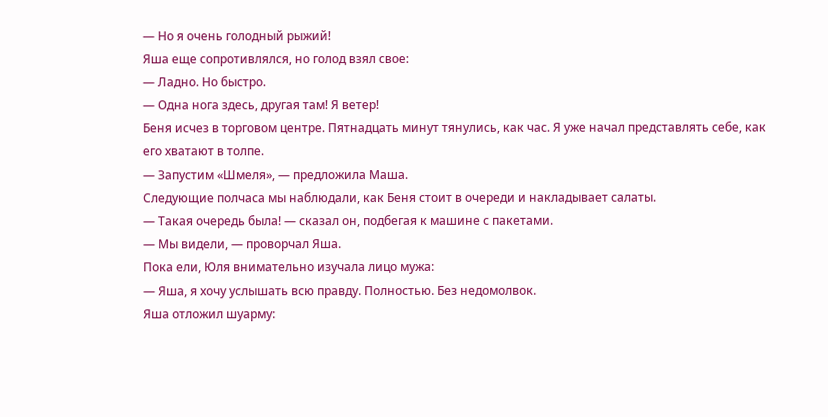— Но я очень голодный рыжий!
Яша еще сопротивлялся, но голод взял свое:
— Ладно. Но быстро.
— Одна нога здесь, другая там! Я ветер!
Беня исчез в торговом центре. Пятнадцать минут тянулись, как час. Я уже начал представлять себе, как его хватают в толпе.
— Запустим «Шмеля», — предложила Маша.
Следующие полчаса мы наблюдали, как Беня стоит в очереди и накладывает салаты.
— Такая очередь была! — сказал он, подбегая к машине с пакетами.
— Мы видели, — проворчал Яша.
Пока ели, Юля внимательно изучала лицо мужа:
— Яша, я хочу услышать всю правду. Полностью. Без недомолвок.
Яша отложил шуарму: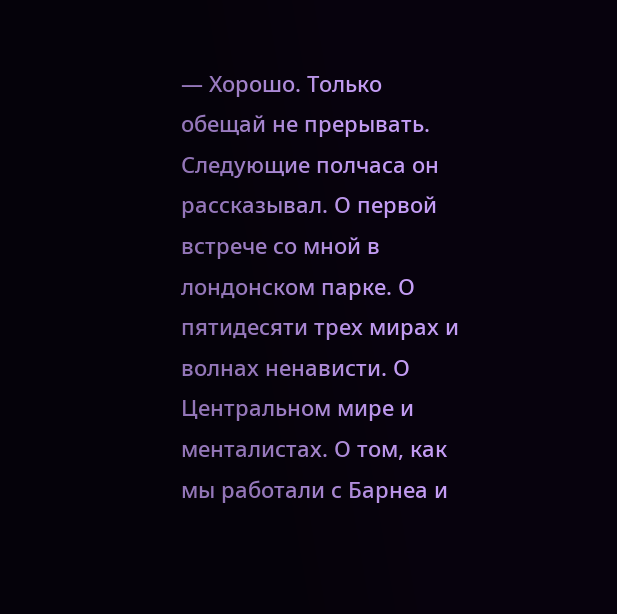— Хорошо. Только обещай не прерывать.
Следующие полчаса он рассказывал. О первой встрече со мной в лондонском парке. О пятидесяти трех мирах и волнах ненависти. О Центральном мире и менталистах. О том, как мы работали с Барнеа и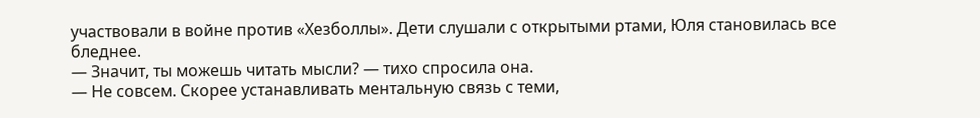участвовали в войне против «Хезболлы». Дети слушали с открытыми ртами, Юля становилась все бледнее.
— Значит, ты можешь читать мысли? — тихо спросила она.
— Не совсем. Скорее устанавливать ментальную связь с теми,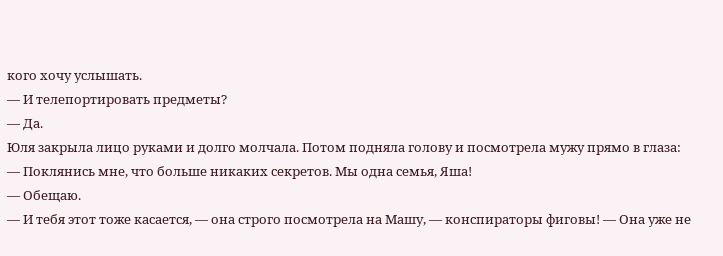кого хочу услышать.
— И телепортировать предметы?
— Да.
Юля закрыла лицо руками и долго молчала. Потом подняла голову и посмотрела мужу прямо в глаза:
— Поклянись мне, что больше никаких секретов. Мы одна семья, Яша!
— Обещаю.
— И тебя этот тоже касается, — она строго посмотрела на Машу, — конспираторы фиговы! — Она уже не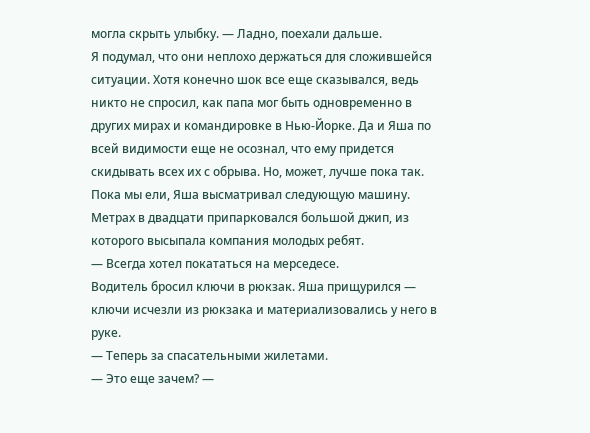могла скрыть улыбку. — Ладно, поехали дальше.
Я подумал, что они неплохо держаться для сложившейся ситуации. Хотя конечно шок все еще сказывался, ведь никто не спросил, как папа мог быть одновременно в других мирах и командировке в Нью-Йорке. Да и Яша по всей видимости еще не осознал, что ему придется скидывать всех их с обрыва. Но, может, лучше пока так.
Пока мы ели, Яша высматривал следующую машину. Метрах в двадцати припарковался большой джип, из которого высыпала компания молодых ребят.
— Всегда хотел покататься на мерседесе.
Водитель бросил ключи в рюкзак. Яша прищурился — ключи исчезли из рюкзака и материализовались у него в руке.
— Теперь за спасательными жилетами.
— Это еще зачем? —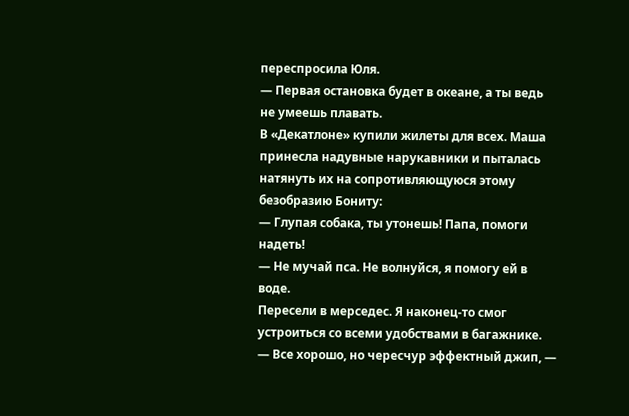переспросила Юля.
— Первая остановка будет в океане, а ты ведь не умеешь плавать.
В «Декатлоне» купили жилеты для всех. Маша принесла надувные нарукавники и пыталась натянуть их на сопротивляющуюся этому безобразию Бониту:
— Глупая собака, ты утонешь! Папа, помоги надеть!
— Не мучай пса. Не волнуйся, я помогу ей в воде.
Пересели в мерседес. Я наконец-то смог устроиться со всеми удобствами в багажнике.
— Все хорошо, но чересчур эффектный джип, —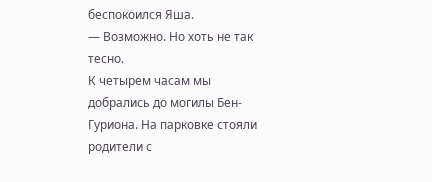беспокоился Яша.
— Возможно. Но хоть не так тесно.
К четырем часам мы добрались до могилы Бен-Гуриона. На парковке стояли родители с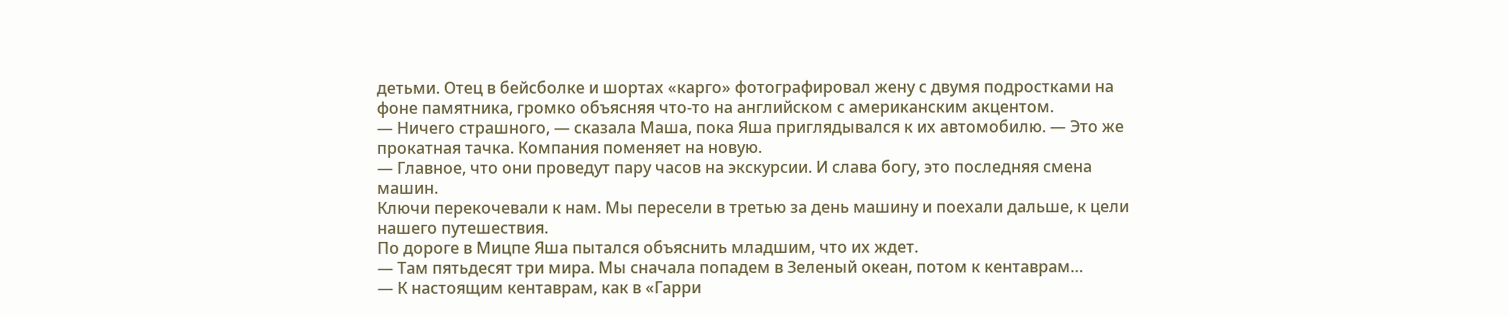детьми. Отец в бейсболке и шортах «карго» фотографировал жену с двумя подростками на фоне памятника, громко объясняя что-то на английском с американским акцентом.
— Ничего страшного, — сказала Маша, пока Яша приглядывался к их автомобилю. — Это же прокатная тачка. Компания поменяет на новую.
— Главное, что они проведут пару часов на экскурсии. И слава богу, это последняя смена машин.
Ключи перекочевали к нам. Мы пересели в третью за день машину и поехали дальше, к цели нашего путешествия.
По дороге в Мицпе Яша пытался объяснить младшим, что их ждет.
— Там пятьдесят три мира. Мы сначала попадем в Зеленый океан, потом к кентаврам…
— К настоящим кентаврам, как в «Гарри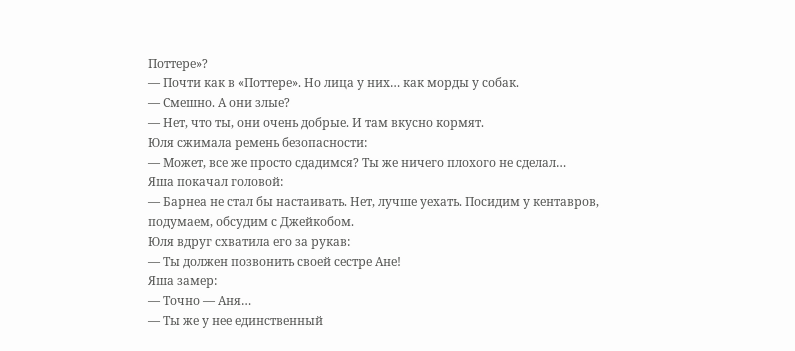Поттере»?
— Почти как в «Поттере». Но лица у них… как морды у собак.
— Смешно. А они злые?
— Нет, что ты, они очень добрые. И там вкусно кормят.
Юля сжимала ремень безопасности:
— Может, все же просто сдадимся? Ты же ничего плохого не сделал…
Яша покачал головой:
— Барнеа не стал бы настаивать. Нет, лучше уехать. Посидим у кентавров, подумаем, обсудим с Джейкобом.
Юля вдруг схватила его за рукав:
— Ты должен позвонить своей сестре Ане!
Яша замер:
— Точно — Аня…
— Ты же у нее единственный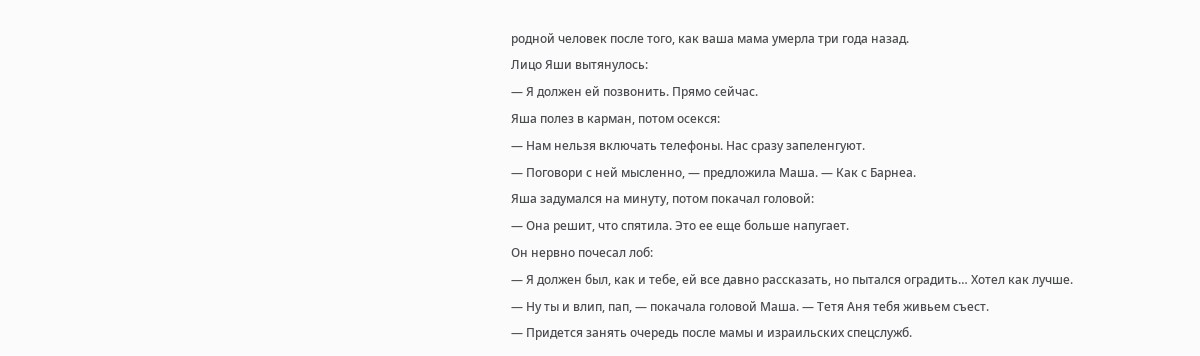родной человек после того, как ваша мама умерла три года назад.
Лицо Яши вытянулось:
— Я должен ей позвонить. Прямо сейчас.
Яша полез в карман, потом осекся:
— Нам нельзя включать телефоны. Нас сразу запеленгуют.
— Поговори с ней мысленно, — предложила Маша. — Как с Барнеа.
Яша задумался на минуту, потом покачал головой:
— Она решит, что спятила. Это ее еще больше напугает.
Он нервно почесал лоб:
— Я должен был, как и тебе, ей все давно рассказать, но пытался оградить… Хотел как лучше.
— Ну ты и влип, пап, — покачала головой Маша. — Тетя Аня тебя живьем съест.
— Придется занять очередь после мамы и израильских спецслужб.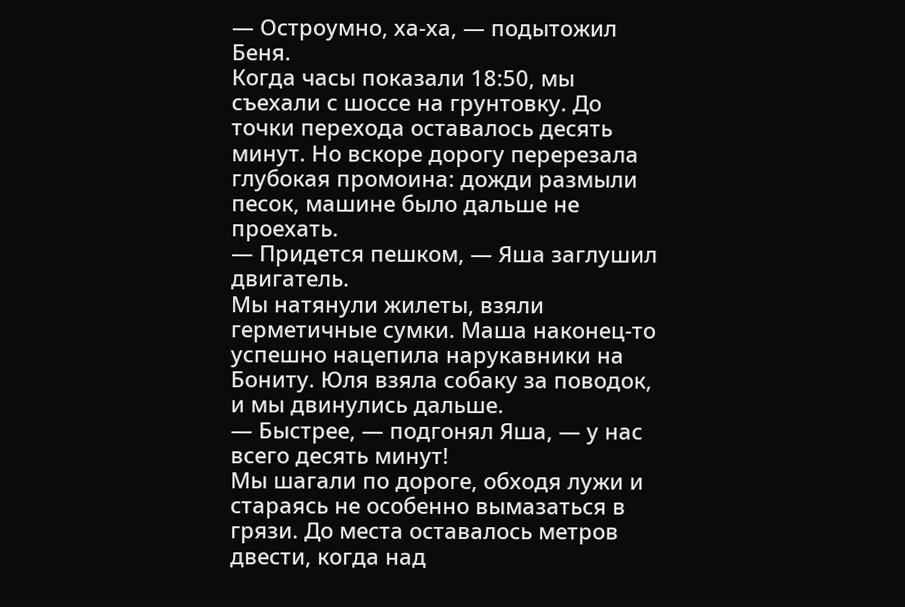— Остроумно, ха-ха, — подытожил Беня.
Когда часы показали 18:50, мы съехали с шоссе на грунтовку. До точки перехода оставалось десять минут. Но вскоре дорогу перерезала глубокая промоина: дожди размыли песок, машине было дальше не проехать.
— Придется пешком, — Яша заглушил двигатель.
Мы натянули жилеты, взяли герметичные сумки. Маша наконец-то успешно нацепила нарукавники на Бониту. Юля взяла собаку за поводок, и мы двинулись дальше.
— Быстрее, — подгонял Яша, — у нас всего десять минут!
Мы шагали по дороге, обходя лужи и стараясь не особенно вымазаться в грязи. До места оставалось метров двести, когда над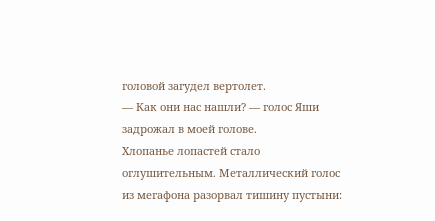головой загудел вертолет.
— Как они нас нашли? — голос Яши задрожал в моей голове.
Хлопанье лопастей стало оглушительным. Металлический голос из мегафона разорвал тишину пустыни: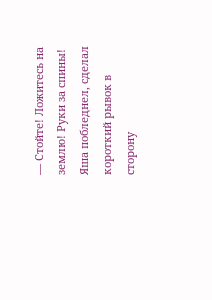— Стойте! Ложитесь на землю! Руки за спины!
Яша побледнел, сделал короткий рывок в сторону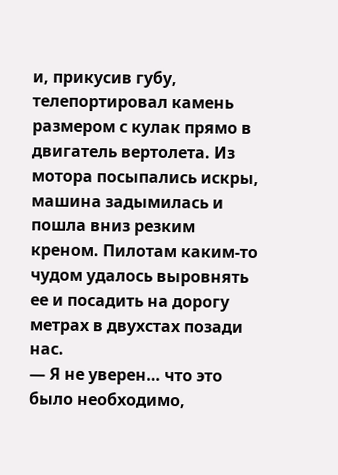и, прикусив губу, телепортировал камень размером с кулак прямо в двигатель вертолета. Из мотора посыпались искры, машина задымилась и пошла вниз резким креном. Пилотам каким-то чудом удалось выровнять ее и посадить на дорогу метрах в двухстах позади нас.
— Я не уверен… что это было необходимо,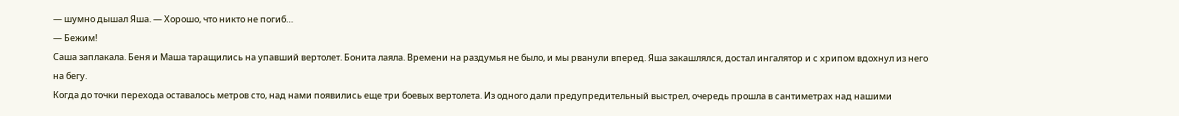— шумно дышал Яша. — Хорошо, что никто не погиб…
— Бежим!
Саша заплакала. Беня и Маша таращились на упавший вертолет. Бонита лаяла. Времени на раздумья не было, и мы рванули вперед. Яша закашлялся, достал ингалятор и с хрипом вдохнул из него на бегу.
Когда до точки перехода оставалось метров сто, над нами появились еще три боевых вертолета. Из одного дали предупредительный выстрел, очередь прошла в сантиметрах над нашими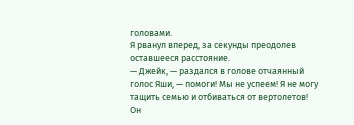головами.
Я рванул вперед, за секунды преодолев оставшееся расстояние.
— Джейк, — раздался в голове отчаянный голос Яши, — помоги! Мы не успеем! Я не могу тащить семью и отбиваться от вертолетов!
Он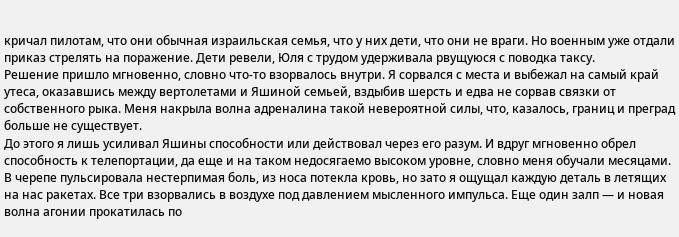кричал пилотам, что они обычная израильская семья, что у них дети, что они не враги. Но военным уже отдали приказ стрелять на поражение. Дети ревели, Юля с трудом удерживала рвущуюся с поводка таксу.
Решение пришло мгновенно, словно что-то взорвалось внутри. Я сорвался с места и выбежал на самый край утеса, оказавшись между вертолетами и Яшиной семьей, вздыбив шерсть и едва не сорвав связки от собственного рыка. Меня накрыла волна адреналина такой невероятной силы, что, казалось, границ и преград больше не существует.
До этого я лишь усиливал Яшины способности или действовал через его разум. И вдруг мгновенно обрел способность к телепортации, да еще и на таком недосягаемо высоком уровне, словно меня обучали месяцами. В черепе пульсировала нестерпимая боль, из носа потекла кровь, но зато я ощущал каждую деталь в летящих на нас ракетах. Все три взорвались в воздухе под давлением мысленного импульса. Еще один залп — и новая волна агонии прокатилась по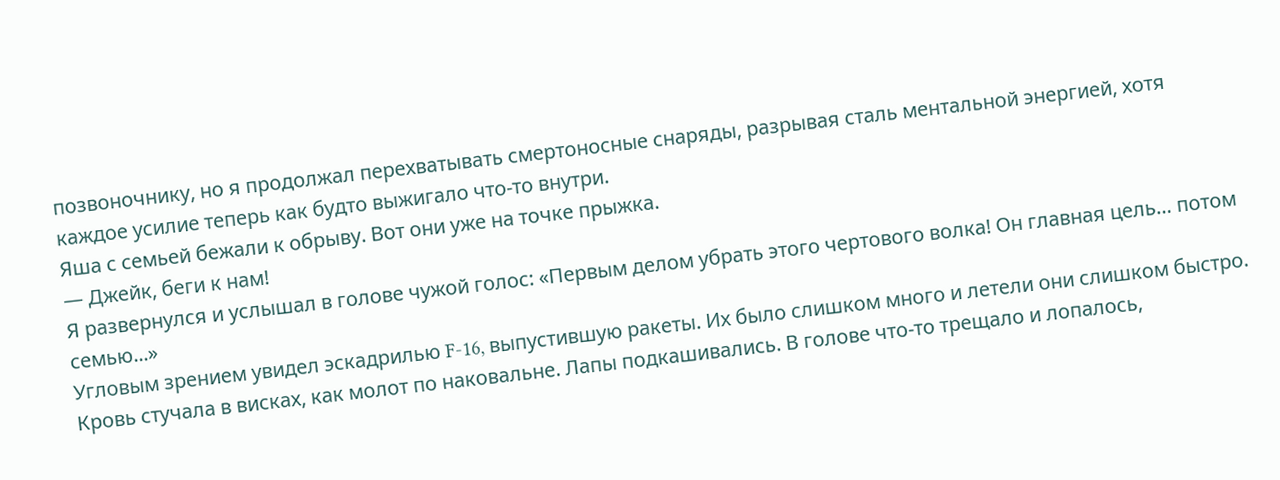позвоночнику, но я продолжал перехватывать смертоносные снаряды, разрывая сталь ментальной энергией, хотя каждое усилие теперь как будто выжигало что-то внутри.
Яша с семьей бежали к обрыву. Вот они уже на точке прыжка.
— Джейк, беги к нам!
Я развернулся и услышал в голове чужой голос: «Первым делом убрать этого чертового волка! Он главная цель… потом семью...»
Угловым зрением увидел эскадрилью F-16, выпустившую ракеты. Их было слишком много и летели они слишком быстро.
Кровь стучала в висках, как молот по наковальне. Лапы подкашивались. В голове что-то трещало и лопалось,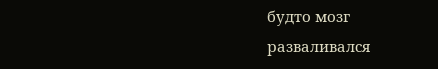будто мозг разваливался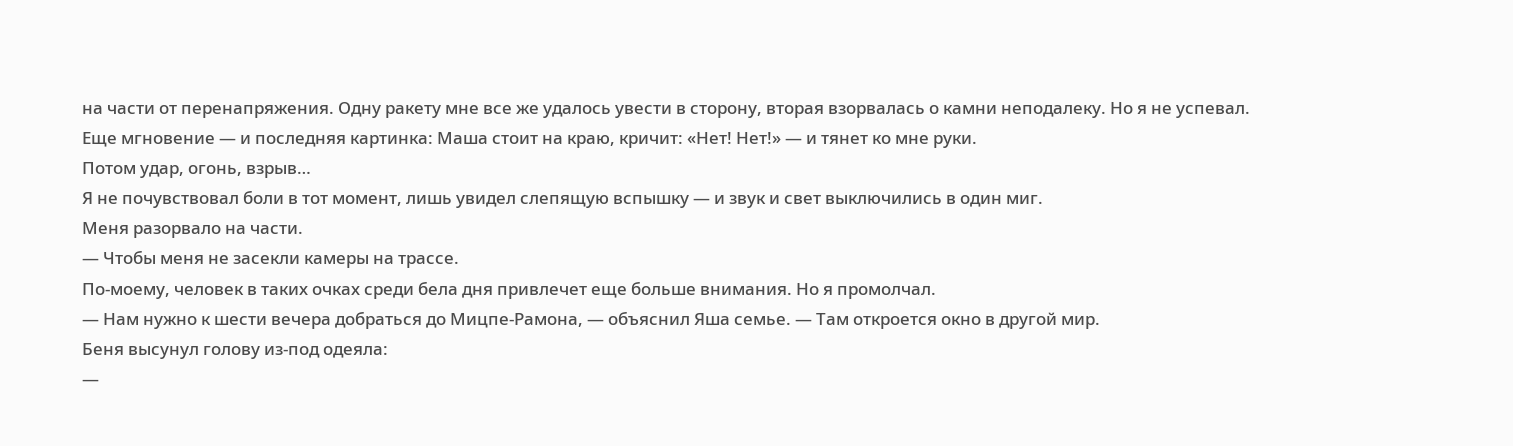на части от перенапряжения. Одну ракету мне все же удалось увести в сторону, вторая взорвалась о камни неподалеку. Но я не успевал.
Еще мгновение — и последняя картинка: Маша стоит на краю, кричит: «Нет! Нет!» — и тянет ко мне руки.
Потом удар, огонь, взрыв…
Я не почувствовал боли в тот момент, лишь увидел слепящую вспышку — и звук и свет выключились в один миг.
Меня разорвало на части.
— Чтобы меня не засекли камеры на трассе.
По-моему, человек в таких очках среди бела дня привлечет еще больше внимания. Но я промолчал.
— Нам нужно к шести вечера добраться до Мицпе-Рамона, — объяснил Яша семье. — Там откроется окно в другой мир.
Беня высунул голову из-под одеяла:
—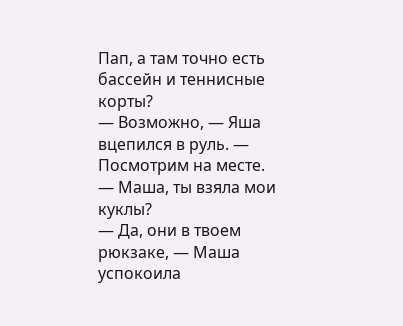Пап, а там точно есть бассейн и теннисные корты?
— Возможно, — Яша вцепился в руль. — Посмотрим на месте.
— Маша, ты взяла мои куклы?
— Да, они в твоем рюкзаке, — Маша успокоила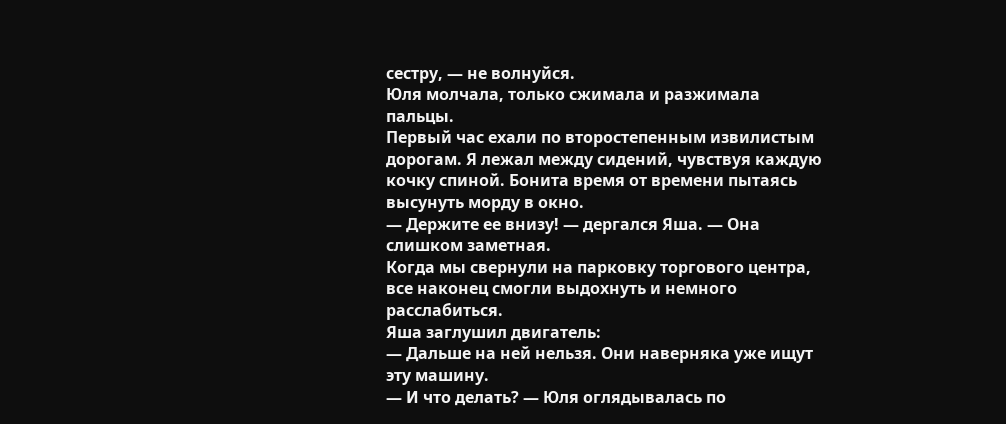сестру, — не волнуйся.
Юля молчала, только сжимала и разжимала пальцы.
Первый час ехали по второстепенным извилистым дорогам. Я лежал между сидений, чувствуя каждую кочку спиной. Бонита время от времени пытаясь высунуть морду в окно.
— Держите ее внизу! — дергался Яша. — Она слишком заметная.
Когда мы свернули на парковку торгового центра, все наконец смогли выдохнуть и немного расслабиться.
Яша заглушил двигатель:
— Дальше на ней нельзя. Они наверняка уже ищут эту машину.
— И что делать? — Юля оглядывалась по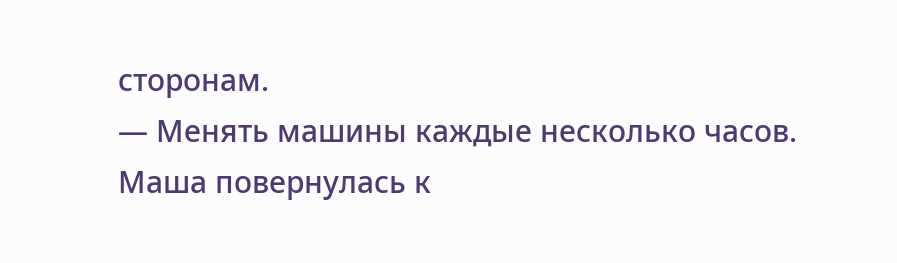сторонам.
— Менять машины каждые несколько часов.
Маша повернулась к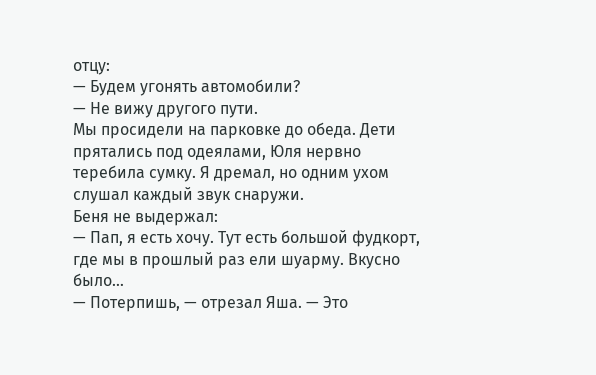отцу:
— Будем угонять автомобили?
— Не вижу другого пути.
Мы просидели на парковке до обеда. Дети прятались под одеялами, Юля нервно теребила сумку. Я дремал, но одним ухом слушал каждый звук снаружи.
Беня не выдержал:
— Пап, я есть хочу. Тут есть большой фудкорт, где мы в прошлый раз ели шуарму. Вкусно было…
— Потерпишь, — отрезал Яша. — Это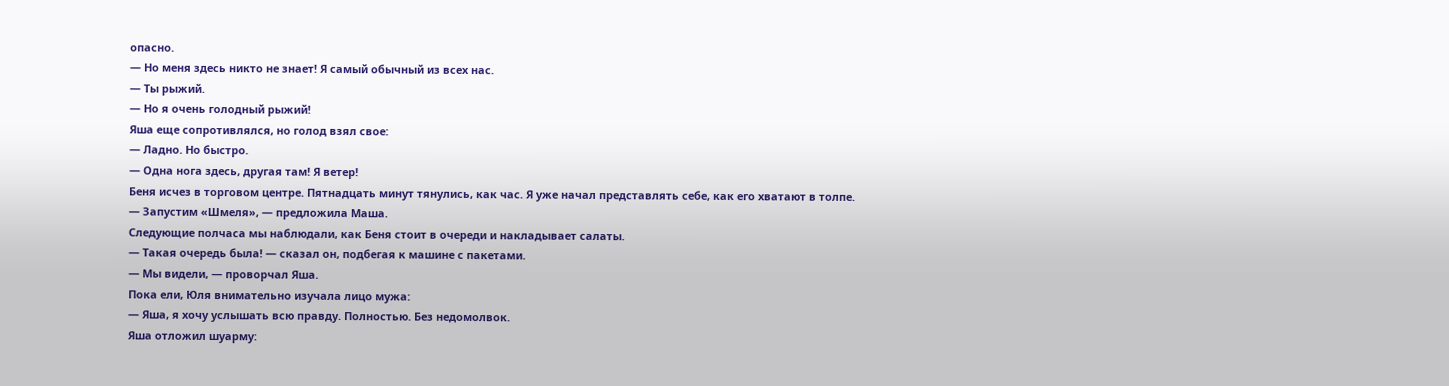опасно.
— Но меня здесь никто не знает! Я самый обычный из всех нас.
— Ты рыжий.
— Но я очень голодный рыжий!
Яша еще сопротивлялся, но голод взял свое:
— Ладно. Но быстро.
— Одна нога здесь, другая там! Я ветер!
Беня исчез в торговом центре. Пятнадцать минут тянулись, как час. Я уже начал представлять себе, как его хватают в толпе.
— Запустим «Шмеля», — предложила Маша.
Следующие полчаса мы наблюдали, как Беня стоит в очереди и накладывает салаты.
— Такая очередь была! — сказал он, подбегая к машине с пакетами.
— Мы видели, — проворчал Яша.
Пока ели, Юля внимательно изучала лицо мужа:
— Яша, я хочу услышать всю правду. Полностью. Без недомолвок.
Яша отложил шуарму: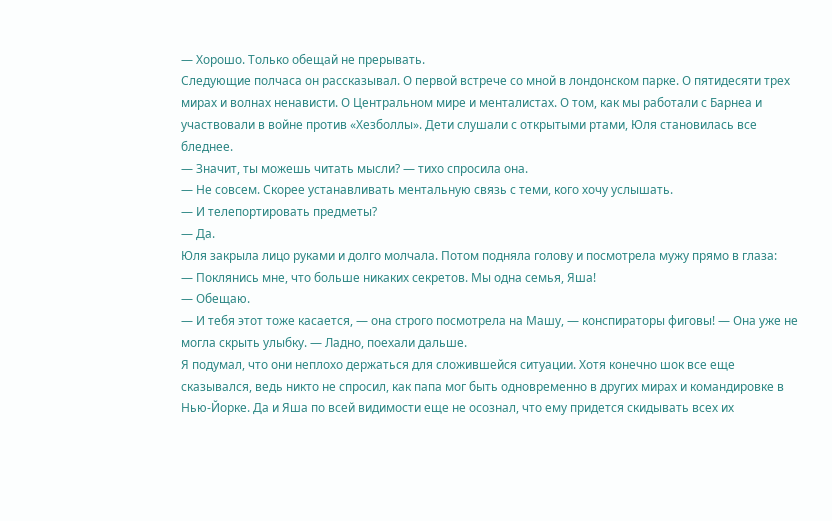— Хорошо. Только обещай не прерывать.
Следующие полчаса он рассказывал. О первой встрече со мной в лондонском парке. О пятидесяти трех мирах и волнах ненависти. О Центральном мире и менталистах. О том, как мы работали с Барнеа и участвовали в войне против «Хезболлы». Дети слушали с открытыми ртами, Юля становилась все бледнее.
— Значит, ты можешь читать мысли? — тихо спросила она.
— Не совсем. Скорее устанавливать ментальную связь с теми, кого хочу услышать.
— И телепортировать предметы?
— Да.
Юля закрыла лицо руками и долго молчала. Потом подняла голову и посмотрела мужу прямо в глаза:
— Поклянись мне, что больше никаких секретов. Мы одна семья, Яша!
— Обещаю.
— И тебя этот тоже касается, — она строго посмотрела на Машу, — конспираторы фиговы! — Она уже не могла скрыть улыбку. — Ладно, поехали дальше.
Я подумал, что они неплохо держаться для сложившейся ситуации. Хотя конечно шок все еще сказывался, ведь никто не спросил, как папа мог быть одновременно в других мирах и командировке в Нью-Йорке. Да и Яша по всей видимости еще не осознал, что ему придется скидывать всех их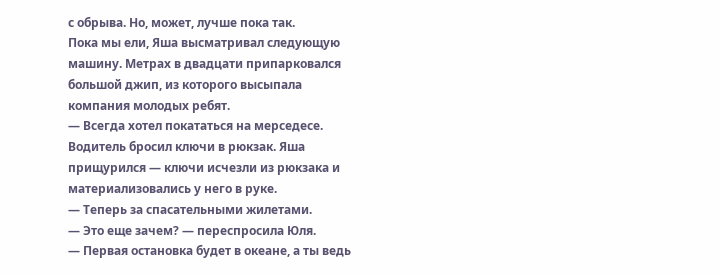с обрыва. Но, может, лучше пока так.
Пока мы ели, Яша высматривал следующую машину. Метрах в двадцати припарковался большой джип, из которого высыпала компания молодых ребят.
— Всегда хотел покататься на мерседесе.
Водитель бросил ключи в рюкзак. Яша прищурился — ключи исчезли из рюкзака и материализовались у него в руке.
— Теперь за спасательными жилетами.
— Это еще зачем? — переспросила Юля.
— Первая остановка будет в океане, а ты ведь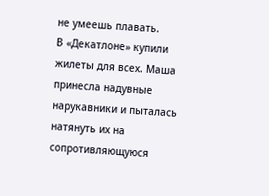не умеешь плавать.
В «Декатлоне» купили жилеты для всех. Маша принесла надувные нарукавники и пыталась натянуть их на сопротивляющуюся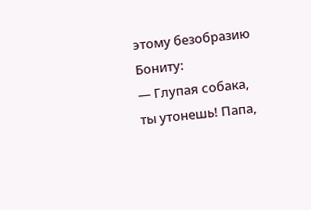этому безобразию Бониту:
— Глупая собака, ты утонешь! Папа,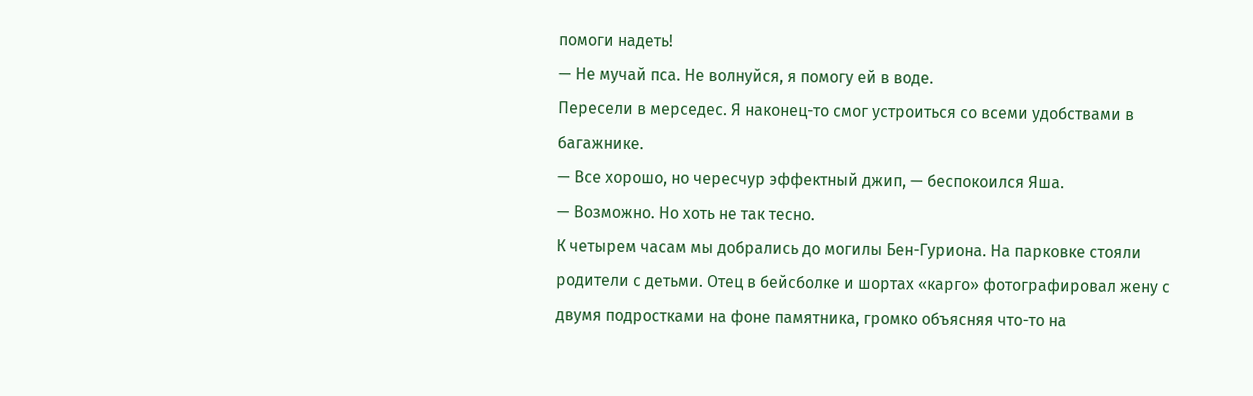помоги надеть!
— Не мучай пса. Не волнуйся, я помогу ей в воде.
Пересели в мерседес. Я наконец-то смог устроиться со всеми удобствами в багажнике.
— Все хорошо, но чересчур эффектный джип, — беспокоился Яша.
— Возможно. Но хоть не так тесно.
К четырем часам мы добрались до могилы Бен-Гуриона. На парковке стояли родители с детьми. Отец в бейсболке и шортах «карго» фотографировал жену с двумя подростками на фоне памятника, громко объясняя что-то на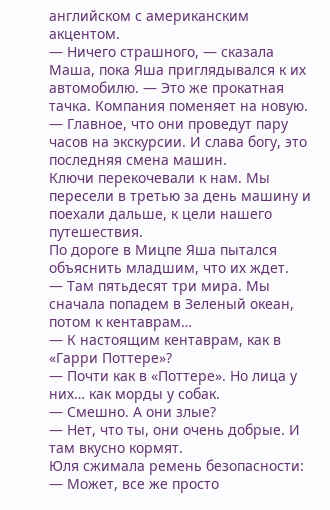английском с американским акцентом.
— Ничего страшного, — сказала Маша, пока Яша приглядывался к их автомобилю. — Это же прокатная тачка. Компания поменяет на новую.
— Главное, что они проведут пару часов на экскурсии. И слава богу, это последняя смена машин.
Ключи перекочевали к нам. Мы пересели в третью за день машину и поехали дальше, к цели нашего путешествия.
По дороге в Мицпе Яша пытался объяснить младшим, что их ждет.
— Там пятьдесят три мира. Мы сначала попадем в Зеленый океан, потом к кентаврам…
— К настоящим кентаврам, как в «Гарри Поттере»?
— Почти как в «Поттере». Но лица у них… как морды у собак.
— Смешно. А они злые?
— Нет, что ты, они очень добрые. И там вкусно кормят.
Юля сжимала ремень безопасности:
— Может, все же просто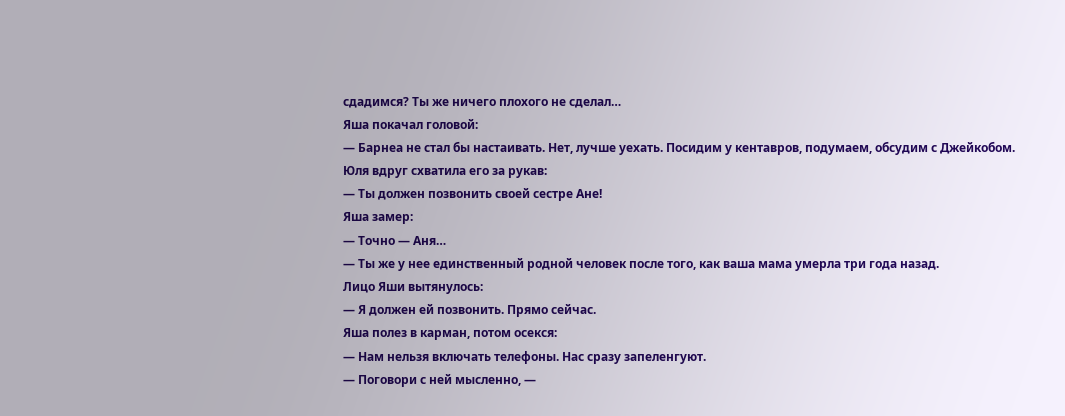сдадимся? Ты же ничего плохого не сделал…
Яша покачал головой:
— Барнеа не стал бы настаивать. Нет, лучше уехать. Посидим у кентавров, подумаем, обсудим с Джейкобом.
Юля вдруг схватила его за рукав:
— Ты должен позвонить своей сестре Ане!
Яша замер:
— Точно — Аня…
— Ты же у нее единственный родной человек после того, как ваша мама умерла три года назад.
Лицо Яши вытянулось:
— Я должен ей позвонить. Прямо сейчас.
Яша полез в карман, потом осекся:
— Нам нельзя включать телефоны. Нас сразу запеленгуют.
— Поговори с ней мысленно, —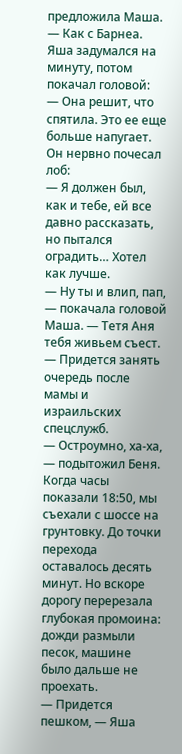предложила Маша. — Как с Барнеа.
Яша задумался на минуту, потом покачал головой:
— Она решит, что спятила. Это ее еще больше напугает.
Он нервно почесал лоб:
— Я должен был, как и тебе, ей все давно рассказать, но пытался оградить… Хотел как лучше.
— Ну ты и влип, пап, — покачала головой Маша. — Тетя Аня тебя живьем съест.
— Придется занять очередь после мамы и израильских спецслужб.
— Остроумно, ха-ха, — подытожил Беня.
Когда часы показали 18:50, мы съехали с шоссе на грунтовку. До точки перехода оставалось десять минут. Но вскоре дорогу перерезала глубокая промоина: дожди размыли песок, машине было дальше не проехать.
— Придется пешком, — Яша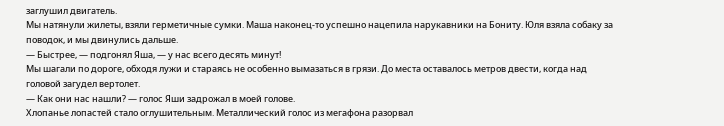заглушил двигатель.
Мы натянули жилеты, взяли герметичные сумки. Маша наконец-то успешно нацепила нарукавники на Бониту. Юля взяла собаку за поводок, и мы двинулись дальше.
— Быстрее, — подгонял Яша, — у нас всего десять минут!
Мы шагали по дороге, обходя лужи и стараясь не особенно вымазаться в грязи. До места оставалось метров двести, когда над головой загудел вертолет.
— Как они нас нашли? — голос Яши задрожал в моей голове.
Хлопанье лопастей стало оглушительным. Металлический голос из мегафона разорвал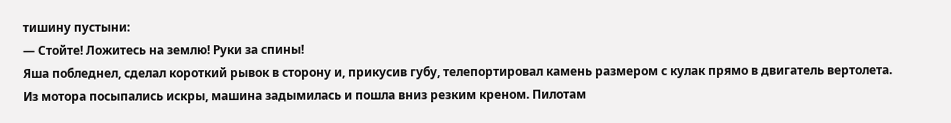тишину пустыни:
— Стойте! Ложитесь на землю! Руки за спины!
Яша побледнел, сделал короткий рывок в сторону и, прикусив губу, телепортировал камень размером с кулак прямо в двигатель вертолета. Из мотора посыпались искры, машина задымилась и пошла вниз резким креном. Пилотам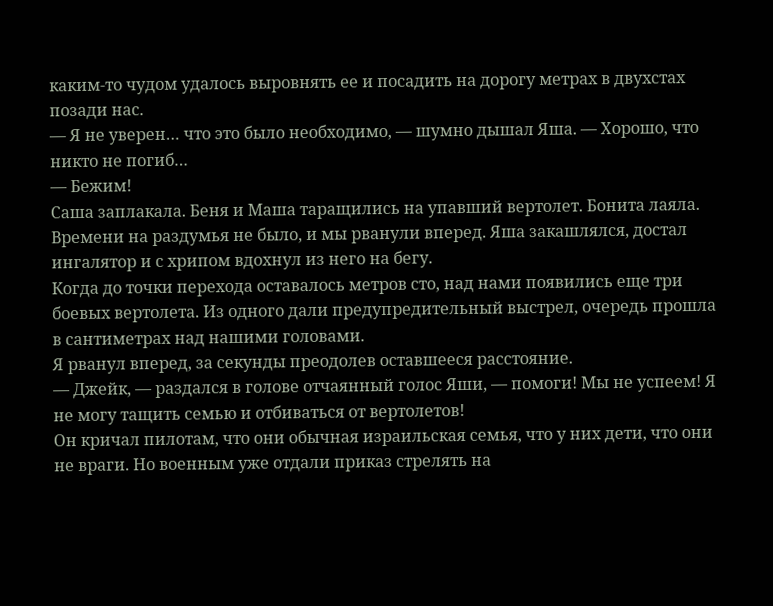каким-то чудом удалось выровнять ее и посадить на дорогу метрах в двухстах позади нас.
— Я не уверен… что это было необходимо, — шумно дышал Яша. — Хорошо, что никто не погиб…
— Бежим!
Саша заплакала. Беня и Маша таращились на упавший вертолет. Бонита лаяла. Времени на раздумья не было, и мы рванули вперед. Яша закашлялся, достал ингалятор и с хрипом вдохнул из него на бегу.
Когда до точки перехода оставалось метров сто, над нами появились еще три боевых вертолета. Из одного дали предупредительный выстрел, очередь прошла в сантиметрах над нашими головами.
Я рванул вперед, за секунды преодолев оставшееся расстояние.
— Джейк, — раздался в голове отчаянный голос Яши, — помоги! Мы не успеем! Я не могу тащить семью и отбиваться от вертолетов!
Он кричал пилотам, что они обычная израильская семья, что у них дети, что они не враги. Но военным уже отдали приказ стрелять на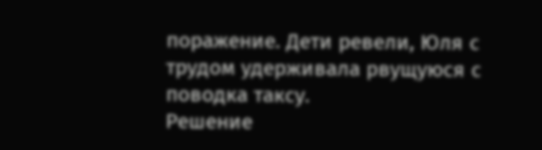поражение. Дети ревели, Юля с трудом удерживала рвущуюся с поводка таксу.
Решение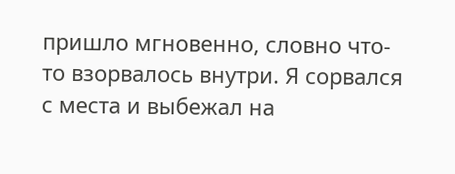пришло мгновенно, словно что-то взорвалось внутри. Я сорвался с места и выбежал на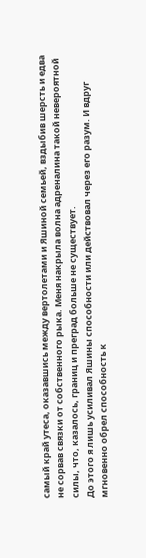самый край утеса, оказавшись между вертолетами и Яшиной семьей, вздыбив шерсть и едва не сорвав связки от собственного рыка. Меня накрыла волна адреналина такой невероятной силы, что, казалось, границ и преград больше не существует.
До этого я лишь усиливал Яшины способности или действовал через его разум. И вдруг мгновенно обрел способность к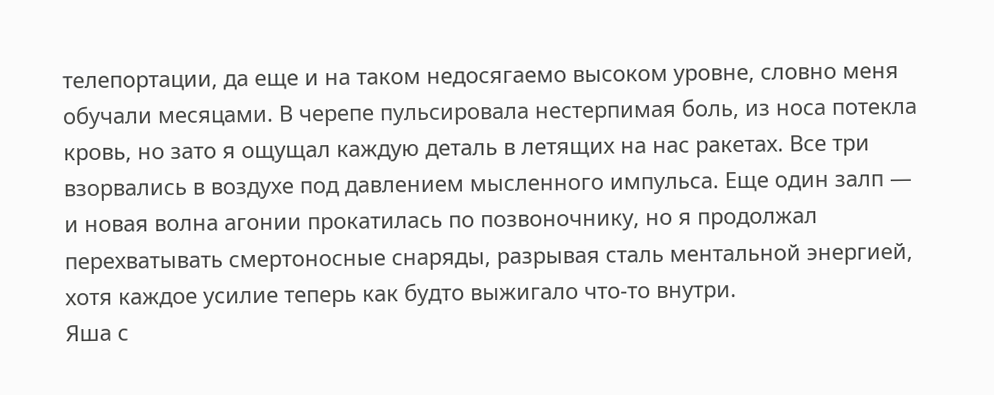телепортации, да еще и на таком недосягаемо высоком уровне, словно меня обучали месяцами. В черепе пульсировала нестерпимая боль, из носа потекла кровь, но зато я ощущал каждую деталь в летящих на нас ракетах. Все три взорвались в воздухе под давлением мысленного импульса. Еще один залп — и новая волна агонии прокатилась по позвоночнику, но я продолжал перехватывать смертоносные снаряды, разрывая сталь ментальной энергией, хотя каждое усилие теперь как будто выжигало что-то внутри.
Яша с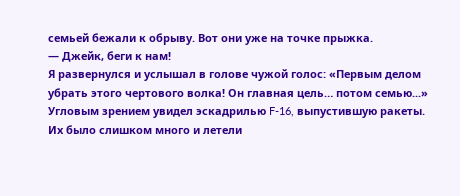семьей бежали к обрыву. Вот они уже на точке прыжка.
— Джейк, беги к нам!
Я развернулся и услышал в голове чужой голос: «Первым делом убрать этого чертового волка! Он главная цель… потом семью...»
Угловым зрением увидел эскадрилью F-16, выпустившую ракеты. Их было слишком много и летели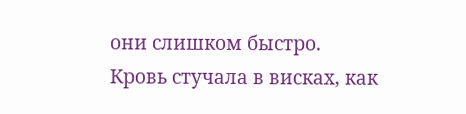они слишком быстро.
Кровь стучала в висках, как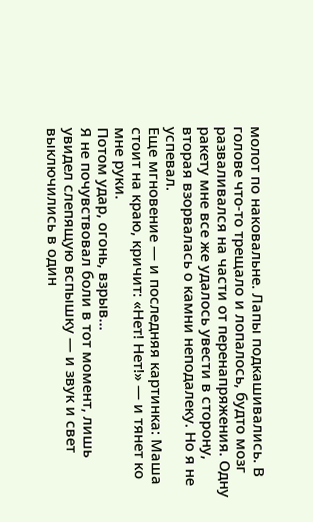молот по наковальне. Лапы подкашивались. В голове что-то трещало и лопалось, будто мозг разваливался на части от перенапряжения. Одну ракету мне все же удалось увести в сторону, вторая взорвалась о камни неподалеку. Но я не успевал.
Еще мгновение — и последняя картинка: Маша стоит на краю, кричит: «Нет! Нет!» — и тянет ко мне руки.
Потом удар, огонь, взрыв…
Я не почувствовал боли в тот момент, лишь увидел слепящую вспышку — и звук и свет выключились в один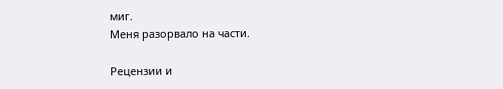миг.
Меня разорвало на части.

Рецензии и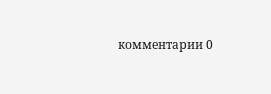комментарии 0